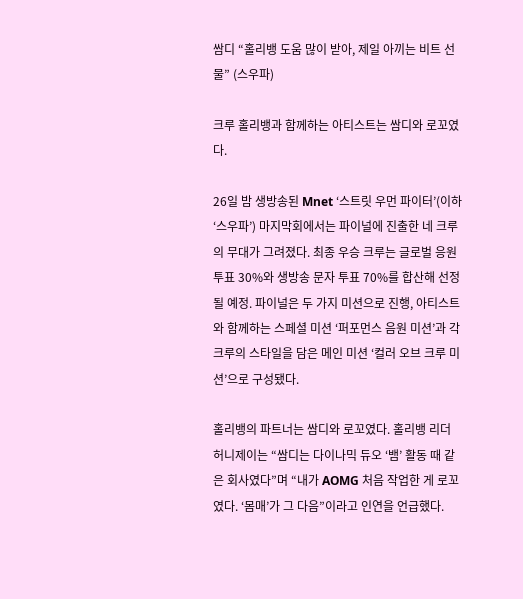쌈디 “홀리뱅 도움 많이 받아, 제일 아끼는 비트 선물” (스우파)

크루 홀리뱅과 함께하는 아티스트는 쌈디와 로꼬였다.

26일 밤 생방송된 Mnet ‘스트릿 우먼 파이터’(이하 ‘스우파’) 마지막회에서는 파이널에 진출한 네 크루의 무대가 그려졌다. 최종 우승 크루는 글로벌 응원 투표 30%와 생방송 문자 투표 70%를 합산해 선정될 예정. 파이널은 두 가지 미션으로 진행, 아티스트와 함께하는 스페셜 미션 ‘퍼포먼스 음원 미션’과 각 크루의 스타일을 담은 메인 미션 ‘컬러 오브 크루 미션’으로 구성됐다.

홀리뱅의 파트너는 쌈디와 로꼬였다. 홀리뱅 리더 허니제이는 “쌈디는 다이나믹 듀오 ‘뱀’ 활동 때 같은 회사였다”며 “내가 AOMG 처음 작업한 게 로꼬였다. ‘몸매’가 그 다음”이라고 인연을 언급했다.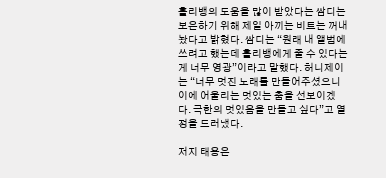홀리뱅의 도움을 많이 받았다는 쌈디는 보은하기 위해 제일 아끼는 비트는 꺼내놨다고 밝혔다. 쌈디는 “원래 내 앨범에 쓰려고 했는데 홀리뱅에게 줄 수 있다는 게 너무 영광”이라고 말했다. 허니제이는 “너무 멋진 노래를 만들어주셨으니 이에 어울리는 멋있는 춤을 선보이겠다. 극한의 멋있음을 만들고 싶다”고 열정을 드러냈다.

저지 태용은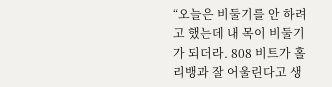“오늘은 비둘기를 안 하려고 했는데 내 목이 비둘기가 되더라. 808 비트가 홀리뱅과 잘 어울린다고 생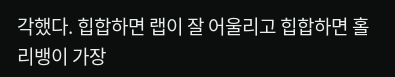각했다. 힙합하면 랩이 잘 어울리고 힙합하면 홀리뱅이 가장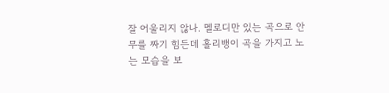잘 어울리지 않나. 멜로디만 있는 곡으로 안무를 짜기 힘든데 홀리뱅이 곡을 가지고 노는 모습을 보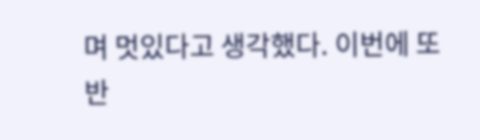며 멋있다고 생각했다. 이번에 또 반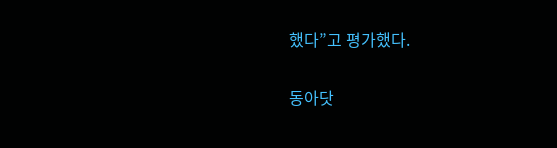했다”고 평가했다.

동아닷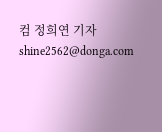컴 정희연 기자 shine2562@donga.com